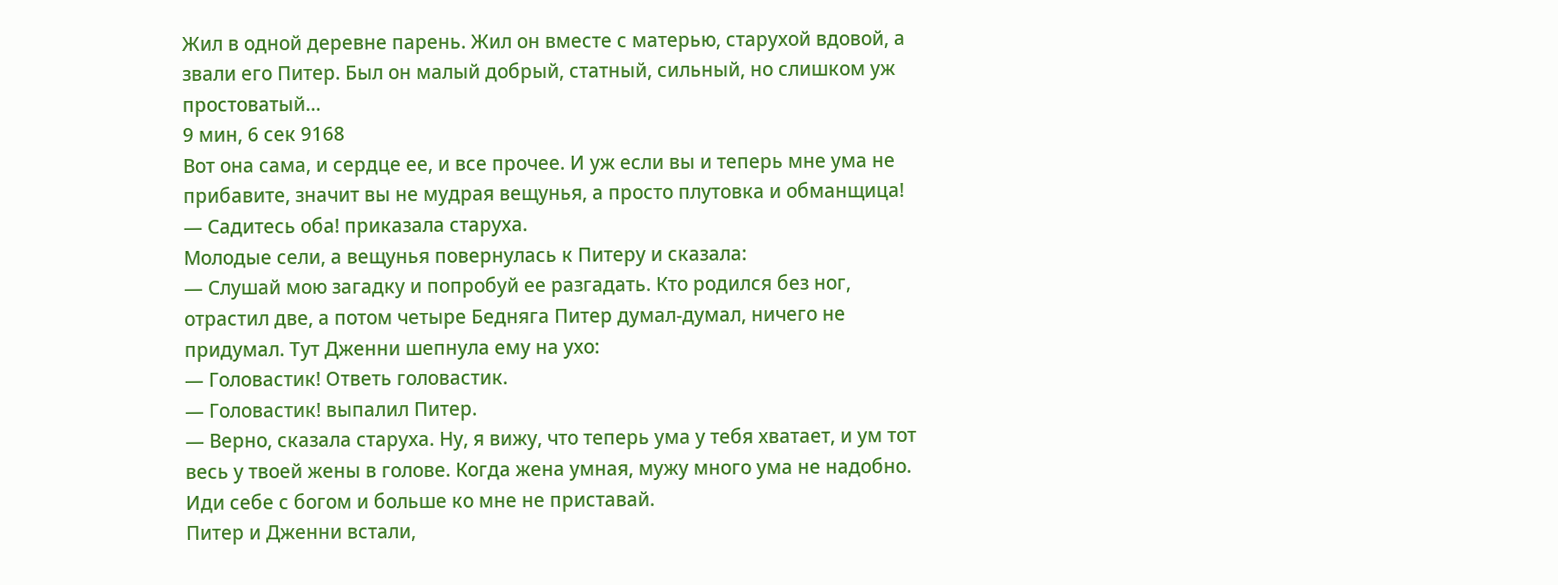Жил в одной деревне парень. Жил он вместе с матерью, старухой вдовой, а звали его Питер. Был он малый добрый, статный, сильный, но слишком уж простоватый…
9 мин, 6 сек 9168
Вот она сама, и сердце ее, и все прочее. И уж если вы и теперь мне ума не прибавите, значит вы не мудрая вещунья, а просто плутовка и обманщица!
— Садитесь оба! приказала старуха.
Молодые сели, а вещунья повернулась к Питеру и сказала:
— Слушай мою загадку и попробуй ее разгадать. Кто родился без ног, отрастил две, а потом четыре Бедняга Питер думал-думал, ничего не придумал. Тут Дженни шепнула ему на ухо:
— Головастик! Ответь головастик.
— Головастик! выпалил Питер.
— Верно, сказала старуха. Ну, я вижу, что теперь ума у тебя хватает, и ум тот весь у твоей жены в голове. Когда жена умная, мужу много ума не надобно. Иди себе с богом и больше ко мне не приставай.
Питер и Дженни встали,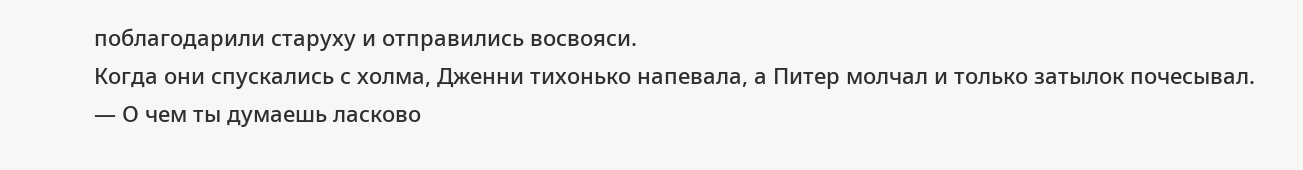поблагодарили старуху и отправились восвояси.
Когда они спускались с холма, Дженни тихонько напевала, а Питер молчал и только затылок почесывал.
— О чем ты думаешь ласково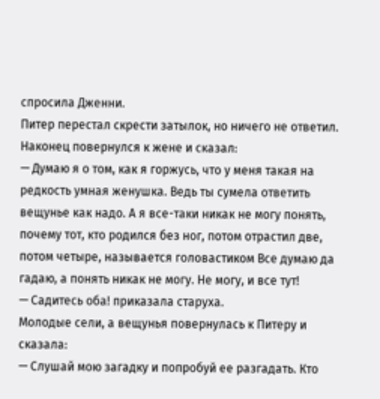спросила Дженни.
Питер перестал скрести затылок, но ничего не ответил. Наконец повернулся к жене и сказал:
— Думаю я о том, как я горжусь, что у меня такая на редкость умная женушка. Ведь ты сумела ответить вещунье как надо. А я все-таки никак не могу понять, почему тот, кто родился без ног, потом отрастил две, потом четыре, называется головастиком Все думаю да гадаю, а понять никак не могу. Не могу, и все тут!
— Садитесь оба! приказала старуха.
Молодые сели, а вещунья повернулась к Питеру и сказала:
— Слушай мою загадку и попробуй ее разгадать. Кто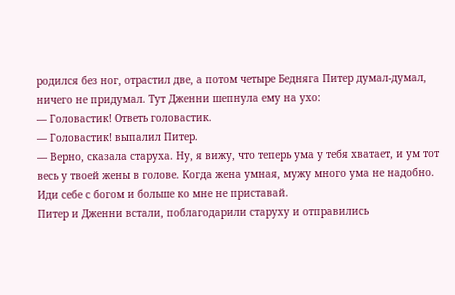родился без ног, отрастил две, а потом четыре Бедняга Питер думал-думал, ничего не придумал. Тут Дженни шепнула ему на ухо:
— Головастик! Ответь головастик.
— Головастик! выпалил Питер.
— Верно, сказала старуха. Ну, я вижу, что теперь ума у тебя хватает, и ум тот весь у твоей жены в голове. Когда жена умная, мужу много ума не надобно. Иди себе с богом и больше ко мне не приставай.
Питер и Дженни встали, поблагодарили старуху и отправились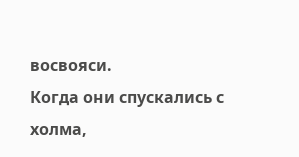восвояси.
Когда они спускались с холма,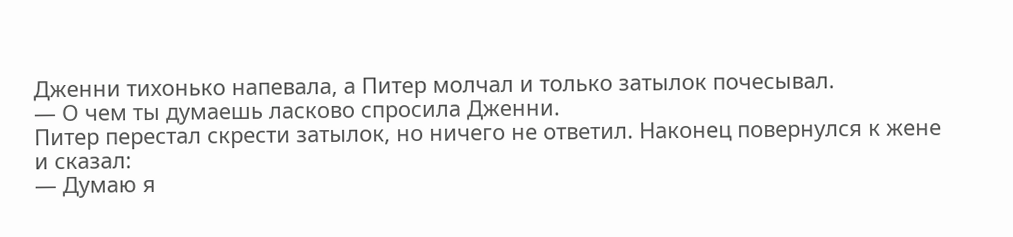Дженни тихонько напевала, а Питер молчал и только затылок почесывал.
— О чем ты думаешь ласково спросила Дженни.
Питер перестал скрести затылок, но ничего не ответил. Наконец повернулся к жене и сказал:
— Думаю я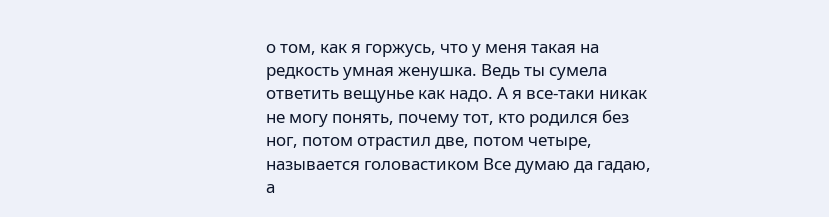о том, как я горжусь, что у меня такая на редкость умная женушка. Ведь ты сумела ответить вещунье как надо. А я все-таки никак не могу понять, почему тот, кто родился без ног, потом отрастил две, потом четыре, называется головастиком Все думаю да гадаю, а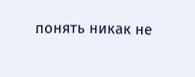понять никак не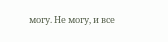могу. Не могу, и все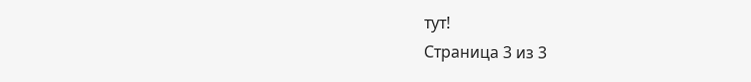тут!
Страница 3 из 3